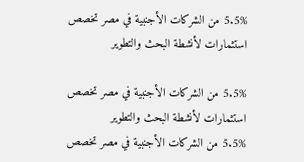5.5% من الشركات الأجنبية في مصر تخصص استثمارات لأنشطة البحث والتطوير

5.5% من الشركات الأجنبية في مصر تخصص استثمارات لأنشطة البحث والتطوير
5.5% من الشركات الأجنبية في مصر تخصص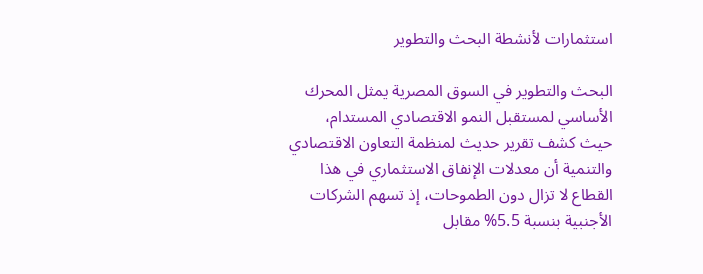استثمارات لأنشطة البحث والتطوير

البحث والتطوير في السوق المصرية يمثل المحرك الأساسي لمستقبل النمو الاقتصادي المستدام، حيث كشف تقرير حديث لمنظمة التعاون الاقتصادي والتنمية أن معدلات الإنفاق الاستثماري في هذا القطاع لا تزال دون الطموحات، إذ تسهم الشركات الأجنبية بنسبة 5.5% مقابل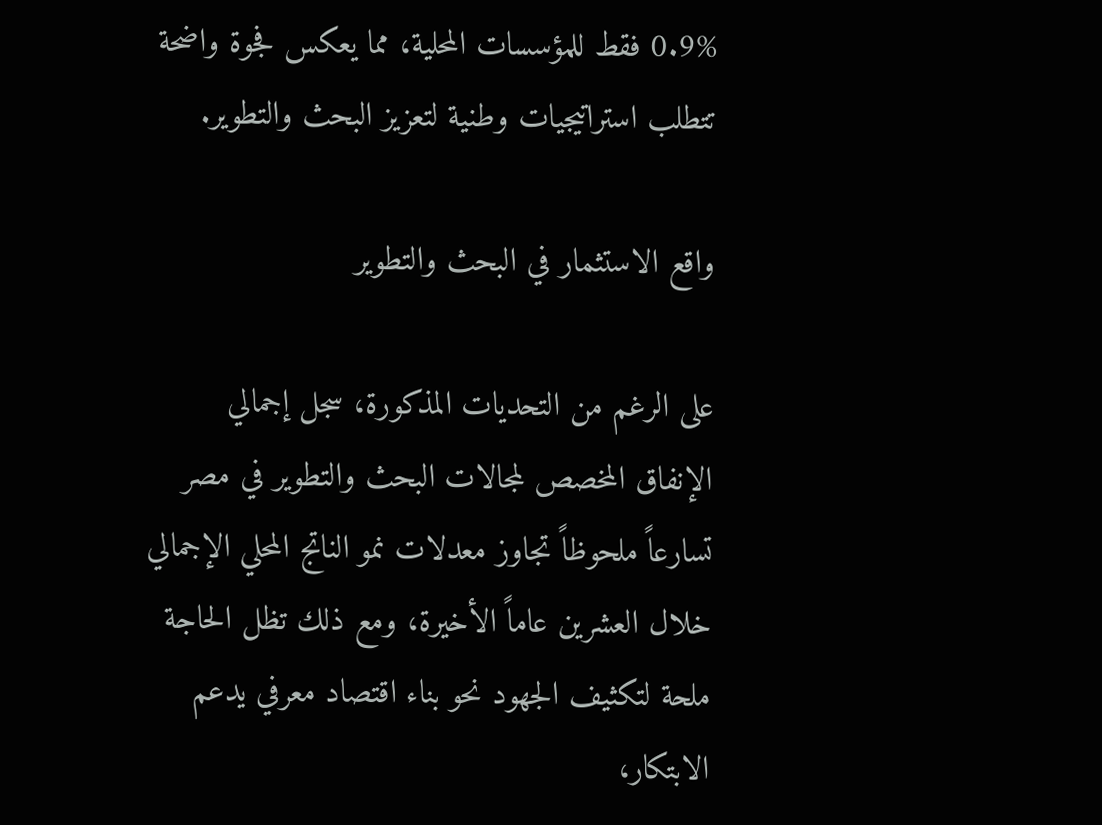0.9% فقط للمؤسسات المحلية، مما يعكس فجوة واضحة تتطلب استراتيجيات وطنية لتعزيز البحث والتطوير.

واقع الاستثمار في البحث والتطوير

على الرغم من التحديات المذكورة، سجل إجمالي الإنفاق المخصص لمجالات البحث والتطوير في مصر تسارعاً ملحوظاً تجاوز معدلات نمو الناتج المحلي الإجمالي خلال العشرين عاماً الأخيرة، ومع ذلك تظل الحاجة ملحة لتكثيف الجهود نحو بناء اقتصاد معرفي يدعم الابتكار،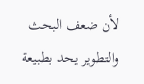لأن ضعف البحث والتطوير يحد بطبيعة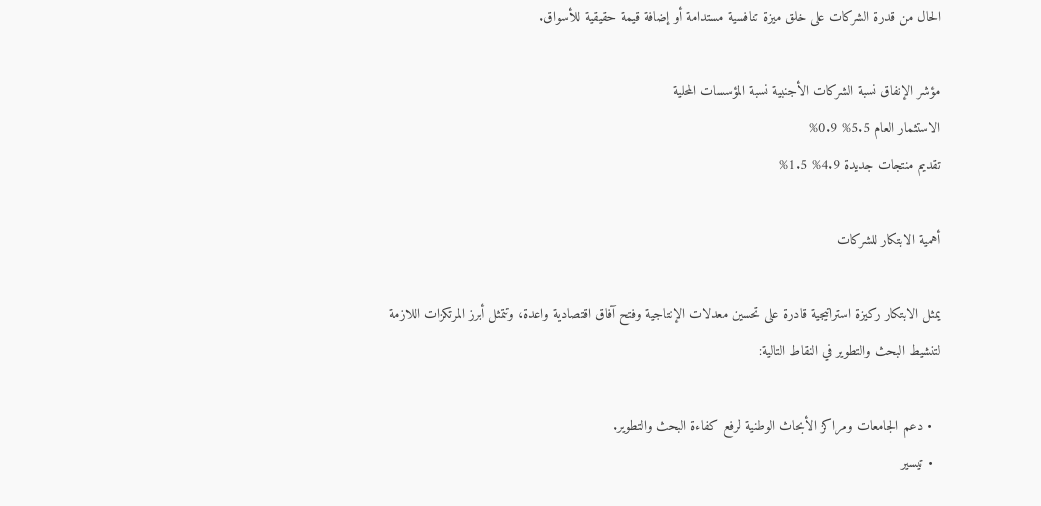الحال من قدرة الشركات على خلق ميزة تنافسية مستدامة أو إضافة قيمة حقيقية للأسواق.

مؤشر الإنفاق نسبة الشركات الأجنبية نسبة المؤسسات المحلية
الاستثمار العام 5.5% 0.9%
تقديم منتجات جديدة 4.9% 1.5%

أهمية الابتكار للشركات

يمثل الابتكار ركيزة استراتيجية قادرة على تحسين معدلات الإنتاجية وفتح آفاق اقتصادية واعدة، وتتمثل أبرز المرتكزات اللازمة لتنشيط البحث والتطوير في النقاط التالية:

  • دعم الجامعات ومراكز الأبحاث الوطنية لرفع كفاءة البحث والتطوير.
  • تيسير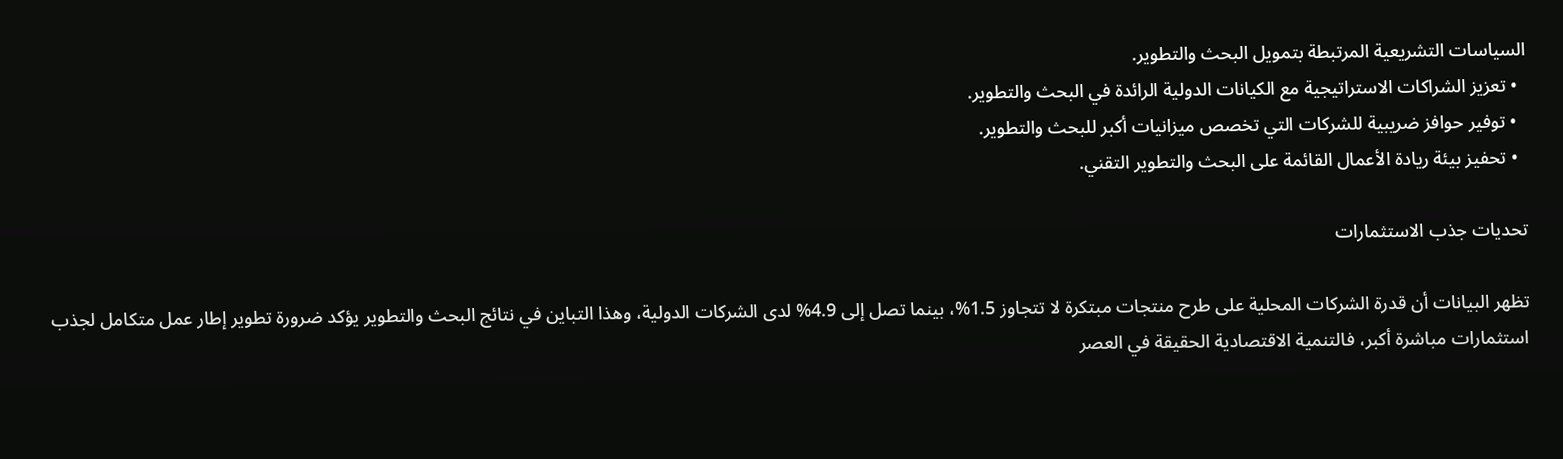السياسات التشريعية المرتبطة بتمويل البحث والتطوير.
  • تعزيز الشراكات الاستراتيجية مع الكيانات الدولية الرائدة في البحث والتطوير.
  • توفير حوافز ضريبية للشركات التي تخصص ميزانيات أكبر للبحث والتطوير.
  • تحفيز بيئة ريادة الأعمال القائمة على البحث والتطوير التقني.

تحديات جذب الاستثمارات

تظهر البيانات أن قدرة الشركات المحلية على طرح منتجات مبتكرة لا تتجاوز 1.5%، بينما تصل إلى 4.9% لدى الشركات الدولية، وهذا التباين في نتائج البحث والتطوير يؤكد ضرورة تطوير إطار عمل متكامل لجذب استثمارات مباشرة أكبر، فالتنمية الاقتصادية الحقيقة في العصر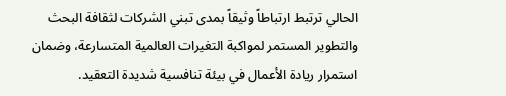الحالي ترتبط ارتباطاً وثيقاً بمدى تبني الشركات لثقافة البحث والتطوير المستمر لمواكبة التغيرات العالمية المتسارعة، وضمان استمرار ريادة الأعمال في بيئة تنافسية شديدة التعقيد.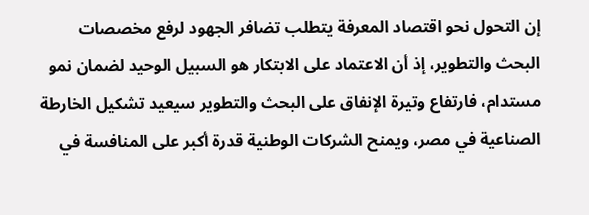إن التحول نحو اقتصاد المعرفة يتطلب تضافر الجهود لرفع مخصصات البحث والتطوير، إذ أن الاعتماد على الابتكار هو السبيل الوحيد لضمان نمو مستدام، فارتفاع وتيرة الإنفاق على البحث والتطوير سيعيد تشكيل الخارطة الصناعية في مصر، ويمنح الشركات الوطنية قدرة أكبر على المنافسة في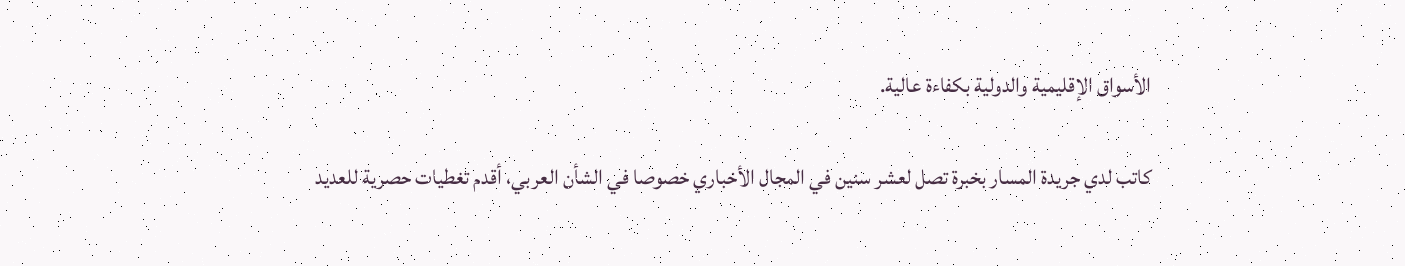الأسواق الإقليمية والدولية بكفاءة عالية.

كاتب لدي جريدة المسار بخبرة تصل لعشر سنين في المجال الأخباري خصوصا في الشأن العربي، أقدم تغطيات حصرية للعديد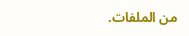من الملفات.